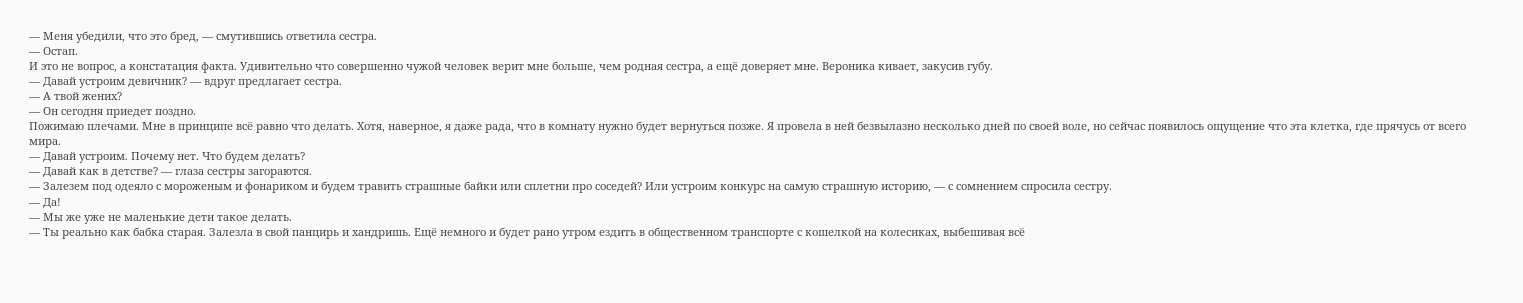— Меня убедили, что это бред, — смутившись ответила сестра.
— Остап.
И это не вопрос, а констатация факта. Удивительно что совершенно чужой человек верит мне больше, чем родная сестра, а ещё доверяет мне. Вероника кивает, закусив губу.
— Давай устроим девичник? — вдруг предлагает сестра.
— А твой жених?
— Он сегодня приедет поздно.
Пожимаю плечами. Мне в принципе всё равно что делать. Хотя, наверное, я даже рада, что в комнату нужно будет вернуться позже. Я провела в ней безвылазно несколько дней по своей воле, но сейчас появилось ощущение что эта клетка, где прячусь от всего мира.
— Давай устроим. Почему нет. Что будем делать?
— Давай как в детстве? — глаза сестры загораются.
— Залезем под одеяло с мороженым и фонариком и будем травить страшные байки или сплетни про соседей? Или устроим конкурс на самую страшную историю, — с сомнением спросила сестру.
— Да!
— Мы же уже не маленькие дети такое делать.
— Ты реально как бабка старая. Залезла в свой панцирь и хандришь. Ещё немного и будет рано утром ездить в общественном транспорте с кошелкой на колесиках, выбешивая всё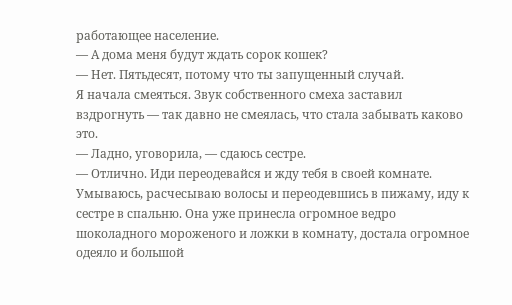работающее население.
— А дома меня будут ждать сорок кошек?
— Нет. Пятьдесят, потому что ты запущенный случай.
Я начала смеяться. Звук собственного смеха заставил вздрогнуть — так давно не смеялась, что стала забывать каково это.
— Ладно, уговорила, — сдаюсь сестре.
— Отлично. Иди переодевайся и жду тебя в своей комнате.
Умываюсь, расчесываю волосы и переодевшись в пижаму, иду к сестре в спальню. Она уже принесла огромное ведро шоколадного мороженого и ложки в комнату, достала огромное одеяло и большой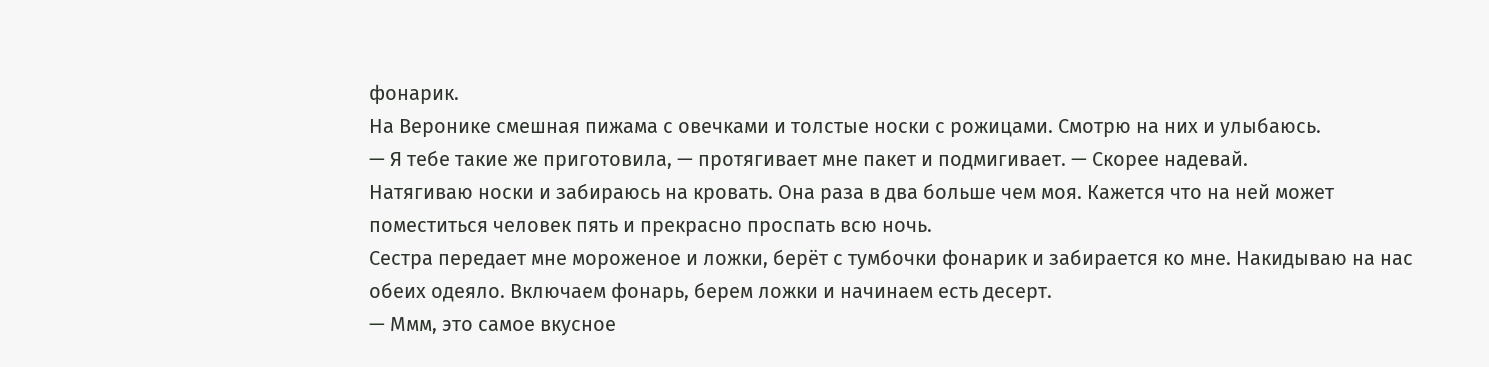фонарик.
На Веронике смешная пижама с овечками и толстые носки с рожицами. Смотрю на них и улыбаюсь.
— Я тебе такие же приготовила, — протягивает мне пакет и подмигивает. — Скорее надевай.
Натягиваю носки и забираюсь на кровать. Она раза в два больше чем моя. Кажется что на ней может поместиться человек пять и прекрасно проспать всю ночь.
Сестра передает мне мороженое и ложки, берёт с тумбочки фонарик и забирается ко мне. Накидываю на нас обеих одеяло. Включаем фонарь, берем ложки и начинаем есть десерт.
— Ммм, это самое вкусное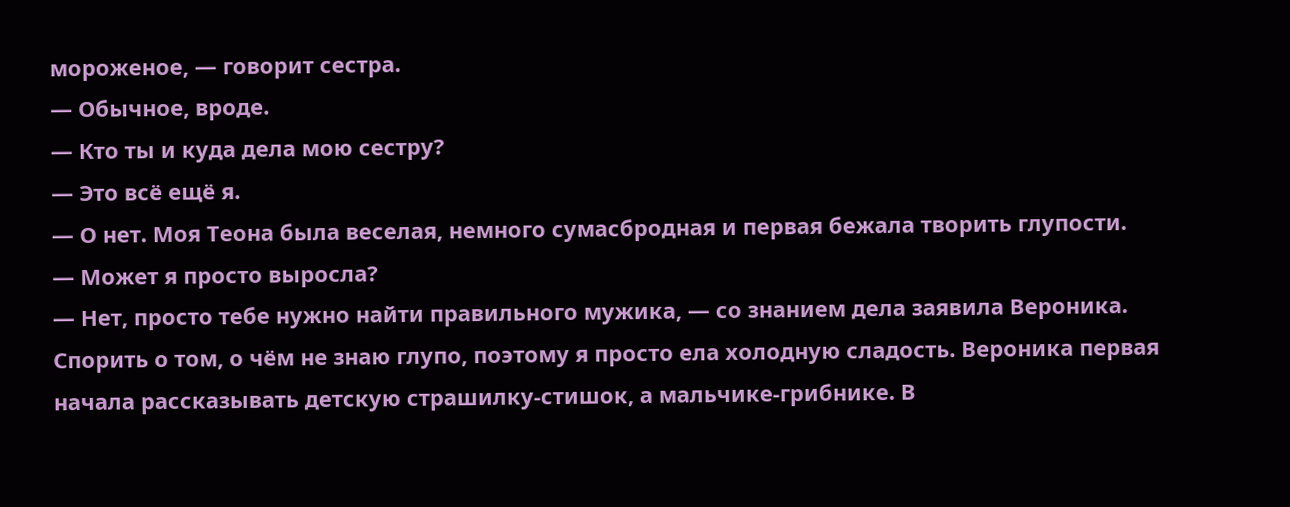мороженое, — говорит сестра.
— Обычное, вроде.
— Кто ты и куда дела мою сестру?
— Это всё ещё я.
— О нет. Моя Теона была веселая, немного сумасбродная и первая бежала творить глупости.
— Может я просто выросла?
— Нет, просто тебе нужно найти правильного мужика, — со знанием дела заявила Вероника.
Спорить о том, о чём не знаю глупо, поэтому я просто ела холодную сладость. Вероника первая начала рассказывать детскую страшилку-стишок, а мальчике-грибнике. В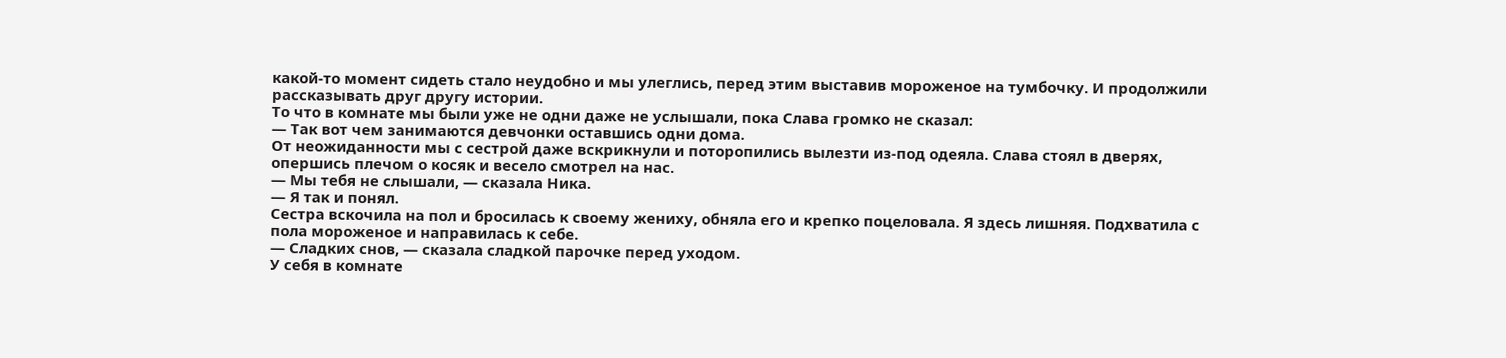какой-то момент сидеть стало неудобно и мы улеглись, перед этим выставив мороженое на тумбочку. И продолжили рассказывать друг другу истории.
То что в комнате мы были уже не одни даже не услышали, пока Слава громко не сказал:
— Так вот чем занимаются девчонки оставшись одни дома.
От неожиданности мы с сестрой даже вскрикнули и поторопились вылезти из-под одеяла. Слава стоял в дверях, опершись плечом о косяк и весело смотрел на нас.
— Мы тебя не слышали, — сказала Ника.
— Я так и понял.
Сестра вскочила на пол и бросилась к своему жениху, обняла его и крепко поцеловала. Я здесь лишняя. Подхватила с пола мороженое и направилась к себе.
— Сладких снов, — сказала сладкой парочке перед уходом.
У себя в комнате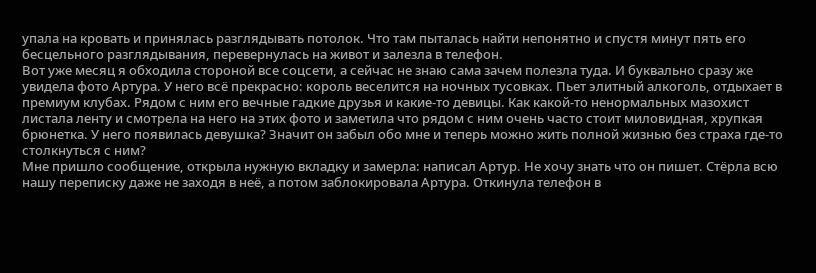упала на кровать и принялась разглядывать потолок. Что там пыталась найти непонятно и спустя минут пять его бесцельного разглядывания, перевернулась на живот и залезла в телефон.
Вот уже месяц я обходила стороной все соцсети, а сейчас не знаю сама зачем полезла туда. И буквально сразу же увидела фото Артура. У него всё прекрасно: король веселится на ночных тусовках. Пьет элитный алкоголь, отдыхает в премиум клубах. Рядом с ним его вечные гадкие друзья и какие-то девицы. Как какой-то ненормальных мазохист листала ленту и смотрела на него на этих фото и заметила что рядом с ним очень часто стоит миловидная, хрупкая брюнетка. У него появилась девушка? Значит он забыл обо мне и теперь можно жить полной жизнью без страха где-то столкнуться с ним?
Мне пришло сообщение, открыла нужную вкладку и замерла: написал Артур. Не хочу знать что он пишет. Стёрла всю нашу переписку даже не заходя в неё, а потом заблокировала Артура. Откинула телефон в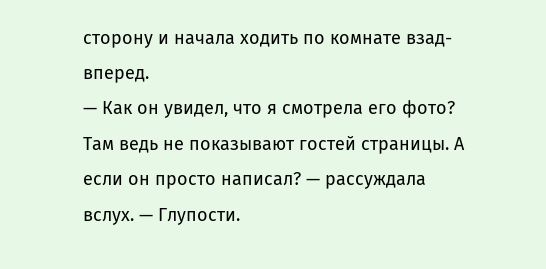сторону и начала ходить по комнате взад-вперед.
— Как он увидел, что я смотрела его фото? Там ведь не показывают гостей страницы. А если он просто написал? — рассуждала вслух. — Глупости.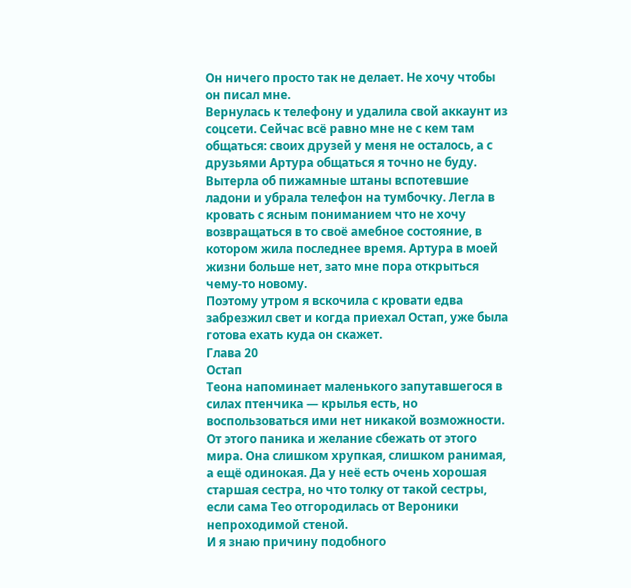Он ничего просто так не делает. Не хочу чтобы он писал мне.
Вернулась к телефону и удалила свой аккаунт из соцсети. Сейчас всё равно мне не с кем там общаться: своих друзей у меня не осталось, а с друзьями Артура общаться я точно не буду. Вытерла об пижамные штаны вспотевшие ладони и убрала телефон на тумбочку. Легла в кровать с ясным пониманием что не хочу возвращаться в то своё амебное состояние, в котором жила последнее время. Артура в моей жизни больше нет, зато мне пора открыться чему-то новому.
Поэтому утром я вскочила с кровати едва забрезжил свет и когда приехал Остап, уже была готова ехать куда он скажет.
Глава 20
Остап
Теона напоминает маленького запутавшегося в силах птенчика — крылья есть, но воспользоваться ими нет никакой возможности. От этого паника и желание сбежать от этого мира. Она слишком хрупкая, слишком ранимая, а ещё одинокая. Да у неё есть очень хорошая старшая сестра, но что толку от такой сестры, если сама Тео отгородилась от Вероники непроходимой стеной.
И я знаю причину подобного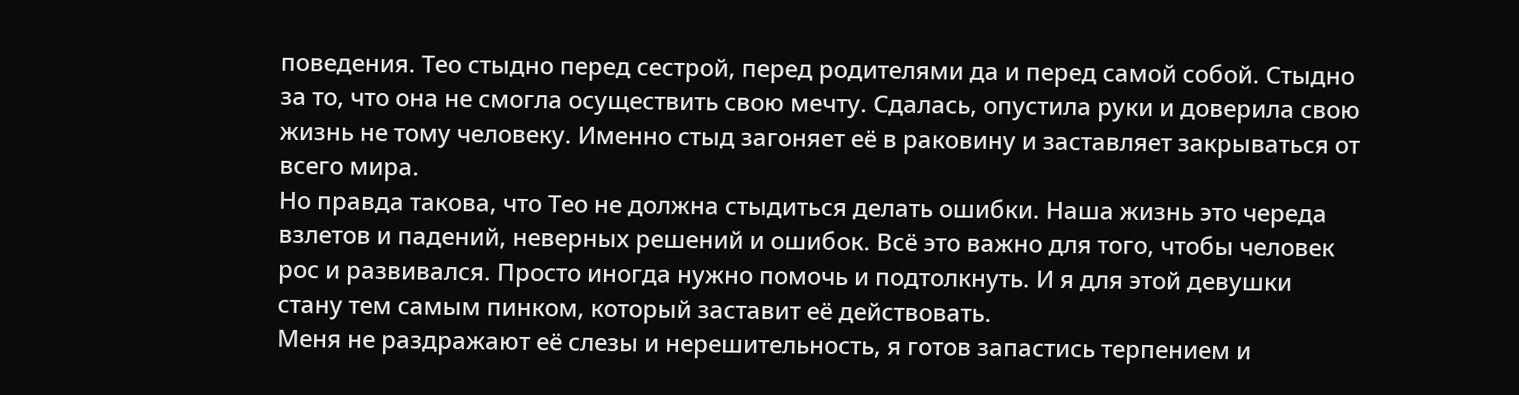поведения. Тео стыдно перед сестрой, перед родителями да и перед самой собой. Стыдно за то, что она не смогла осуществить свою мечту. Сдалась, опустила руки и доверила свою жизнь не тому человеку. Именно стыд загоняет её в раковину и заставляет закрываться от всего мира.
Но правда такова, что Тео не должна стыдиться делать ошибки. Наша жизнь это череда взлетов и падений, неверных решений и ошибок. Всё это важно для того, чтобы человек рос и развивался. Просто иногда нужно помочь и подтолкнуть. И я для этой девушки стану тем самым пинком, который заставит её действовать.
Меня не раздражают её слезы и нерешительность, я готов запастись терпением и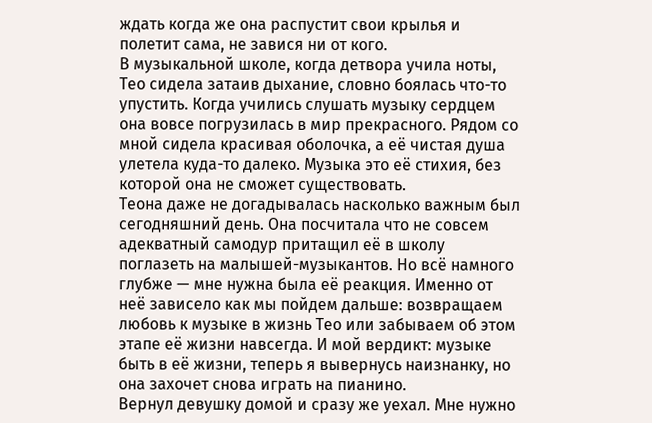ждать когда же она распустит свои крылья и полетит сама, не завися ни от кого.
В музыкальной школе, когда детвора учила ноты, Тео сидела затаив дыхание, словно боялась что-то упустить. Когда учились слушать музыку сердцем она вовсе погрузилась в мир прекрасного. Рядом со мной сидела красивая оболочка, а её чистая душа улетела куда-то далеко. Музыка это её стихия, без которой она не сможет существовать.
Теона даже не догадывалась насколько важным был сегодняшний день. Она посчитала что не совсем адекватный самодур притащил её в школу поглазеть на малышей-музыкантов. Но всё намного глубже — мне нужна была её реакция. Именно от неё зависело как мы пойдем дальше: возвращаем любовь к музыке в жизнь Тео или забываем об этом этапе её жизни навсегда. И мой вердикт: музыке быть в её жизни, теперь я вывернусь наизнанку, но она захочет снова играть на пианино.
Вернул девушку домой и сразу же уехал. Мне нужно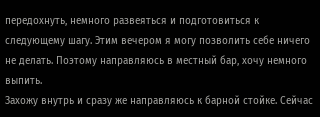передохнуть, немного развеяться и подготовиться к следующему шагу. Этим вечером я могу позволить себе ничего не делать. Поэтому направляюсь в местный бар, хочу немного выпить.
Захожу внутрь и сразу же направляюсь к барной стойке. Сейчас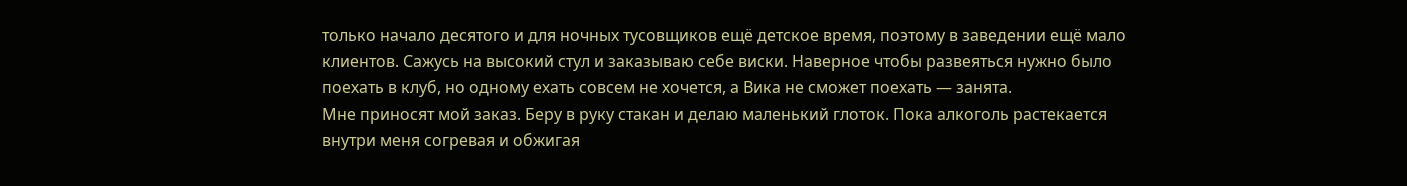только начало десятого и для ночных тусовщиков ещё детское время, поэтому в заведении ещё мало клиентов. Сажусь на высокий стул и заказываю себе виски. Наверное чтобы развеяться нужно было поехать в клуб, но одному ехать совсем не хочется, а Вика не сможет поехать — занята.
Мне приносят мой заказ. Беру в руку стакан и делаю маленький глоток. Пока алкоголь растекается внутри меня согревая и обжигая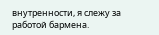внутренности, я слежу за работой бармена.